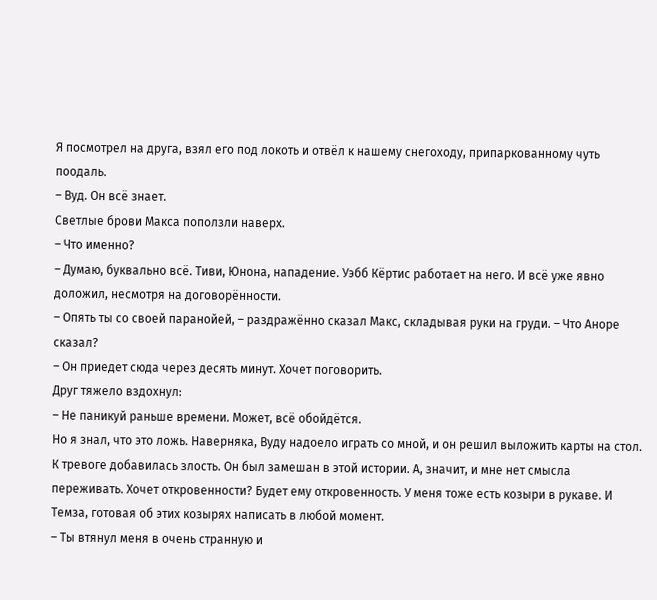Я посмотрел на друга, взял его под локоть и отвёл к нашему снегоходу, припаркованному чуть поодаль.
– Вуд. Он всё знает.
Светлые брови Макса поползли наверх.
– Что именно?
– Думаю, буквально всё. Тиви, Юнона, нападение. Уэбб Кёртис работает на него. И всё уже явно доложил, несмотря на договорённости.
– Опять ты со своей паранойей, – раздражённо сказал Макс, складывая руки на груди. – Что Аноре сказал?
– Он приедет сюда через десять минут. Хочет поговорить.
Друг тяжело вздохнул:
– Не паникуй раньше времени. Может, всё обойдётся.
Но я знал, что это ложь. Наверняка, Вуду надоело играть со мной, и он решил выложить карты на стол. К тревоге добавилась злость. Он был замешан в этой истории. А, значит, и мне нет смысла переживать. Хочет откровенности? Будет ему откровенность. У меня тоже есть козыри в рукаве. И Темза, готовая об этих козырях написать в любой момент.
– Ты втянул меня в очень странную и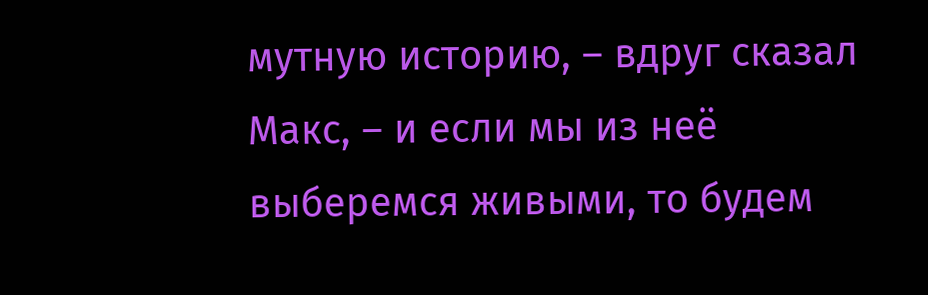мутную историю, – вдруг сказал Макс, – и если мы из неё выберемся живыми, то будем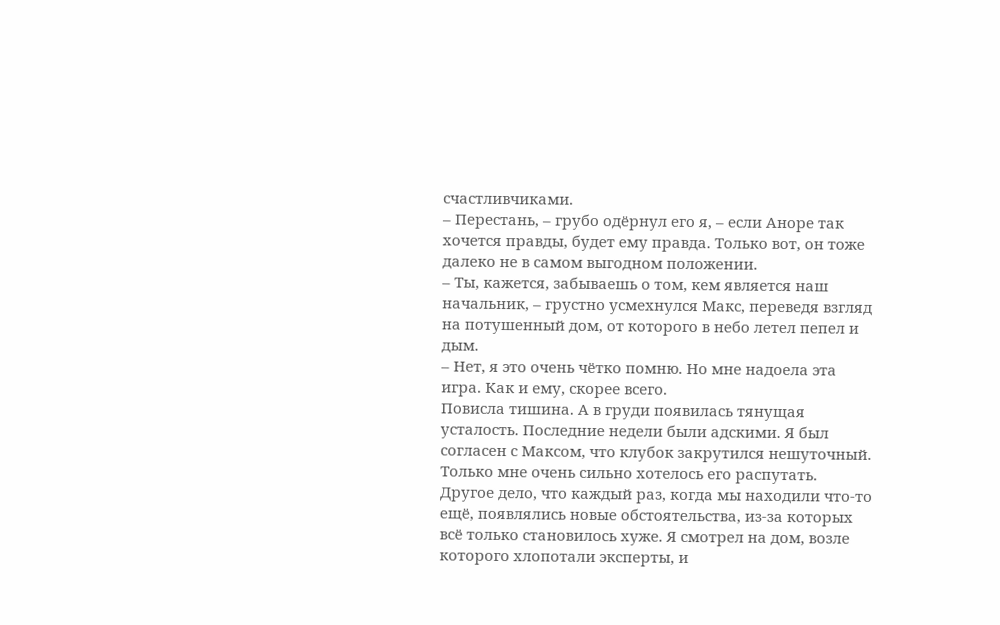счастливчиками.
– Перестань, – грубо одёрнул его я, – если Аноре так хочется правды, будет ему правда. Только вот, он тоже далеко не в самом выгодном положении.
– Ты, кажется, забываешь о том, кем является наш начальник, – грустно усмехнулся Макс, переведя взгляд на потушенный дом, от которого в небо летел пепел и дым.
– Нет, я это очень чётко помню. Но мне надоела эта игра. Как и ему, скорее всего.
Повисла тишина. А в груди появилась тянущая усталость. Последние недели были адскими. Я был согласен с Максом, что клубок закрутился нешуточный. Только мне очень сильно хотелось его распутать. Другое дело, что каждый раз, когда мы находили что-то ещё, появлялись новые обстоятельства, из-за которых всё только становилось хуже. Я смотрел на дом, возле которого хлопотали эксперты, и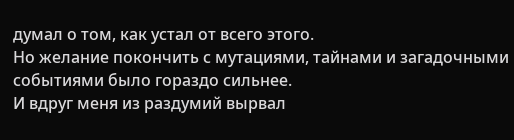думал о том, как устал от всего этого.
Но желание покончить с мутациями, тайнами и загадочными событиями было гораздо сильнее.
И вдруг меня из раздумий вырвал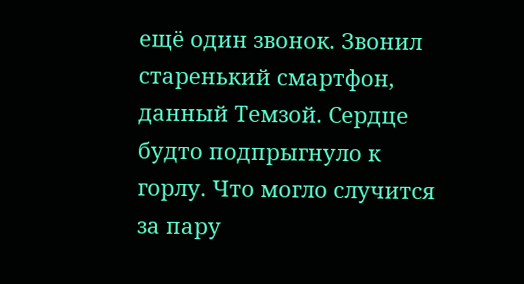ещё один звонок. Звонил старенький смартфон, данный Темзой. Сердце будто подпрыгнуло к горлу. Что могло случится за пару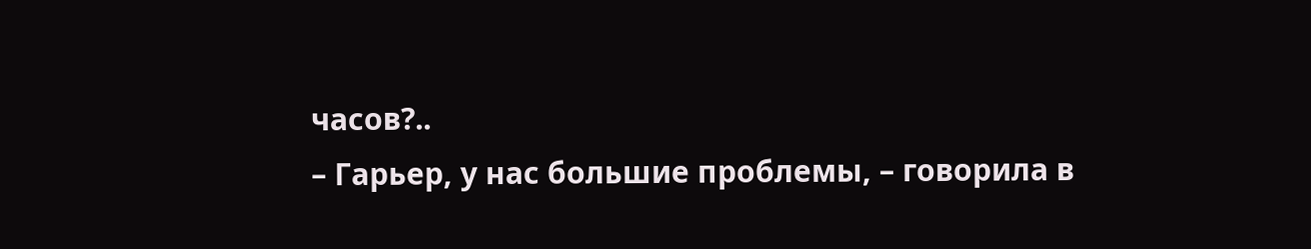часов?..
– Гарьер, у нас большие проблемы, – говорила в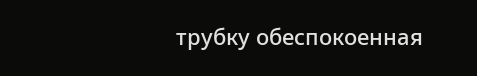трубку обеспокоенная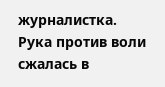журналистка.
Рука против воли сжалась в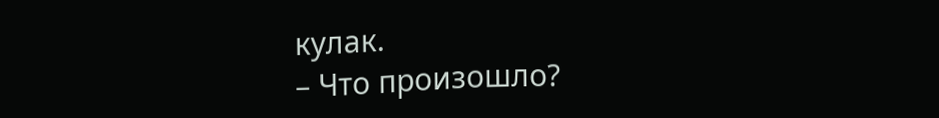кулак.
– Что произошло?